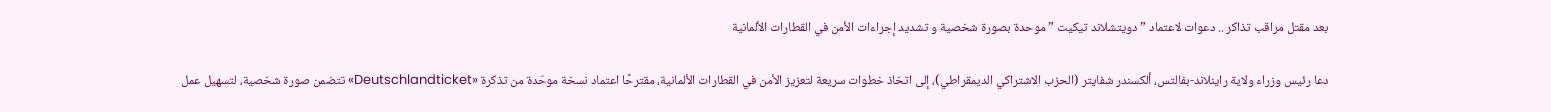بعد مقتل مراقب تذاكر .. دعوات لاعتماد ” دويتشلاند تيكيت ” موحدة بصورة شخصية و تشديد إجراءات الأمن في القطارات الألمانية

دعا رئيس وزراء ولاية راينلاند-بفالتس، ألكسندر شفايتر (الحزب الاشتراكي الديمقراطي)، إلى اتخاذ خطوات سريعة لتعزيز الأمن في القطارات الألمانية، مقترحًا اعتماد نسخة موحّدة من تذكرة «Deutschlandticket» تتضمن صورة شخصية، لتسهيل عمل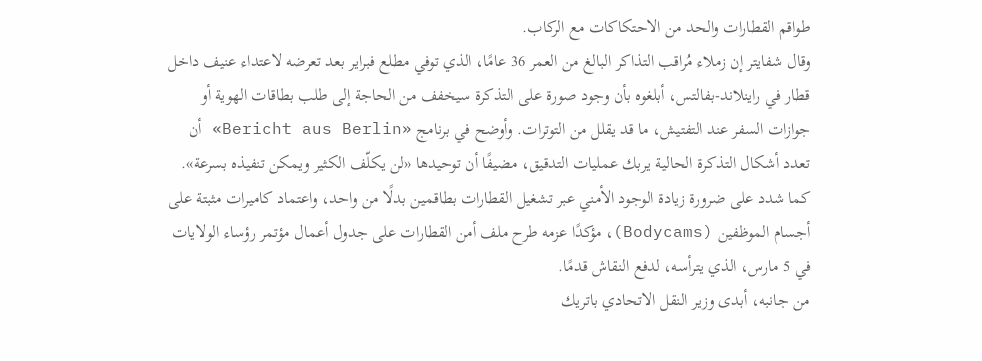طواقم القطارات والحد من الاحتكاكات مع الركاب.
وقال شفايتر إن زملاء مُراقب التذاكر البالغ من العمر 36 عامًا، الذي توفي مطلع فبراير بعد تعرضه لاعتداء عنيف داخل قطار في راينلاند-بفالتس، أبلغوه بأن وجود صورة على التذكرة سيخفف من الحاجة إلى طلب بطاقات الهوية أو جوازات السفر عند التفتيش، ما قد يقلل من التوترات. وأوضح في برنامج «Bericht aus Berlin» أن تعدد أشكال التذكرة الحالية يربك عمليات التدقيق، مضيفًا أن توحيدها «لن يكلّف الكثير ويمكن تنفيذه بسرعة».
كما شدد على ضرورة زيادة الوجود الأمني عبر تشغيل القطارات بطاقمين بدلًا من واحد، واعتماد كاميرات مثبتة على أجسام الموظفين (Bodycams)، مؤكدًا عزمه طرح ملف أمن القطارات على جدول أعمال مؤتمر رؤساء الولايات في 5 مارس، الذي يترأسه، لدفع النقاش قدمًا.
من جانبه، أبدى وزير النقل الاتحادي باتريك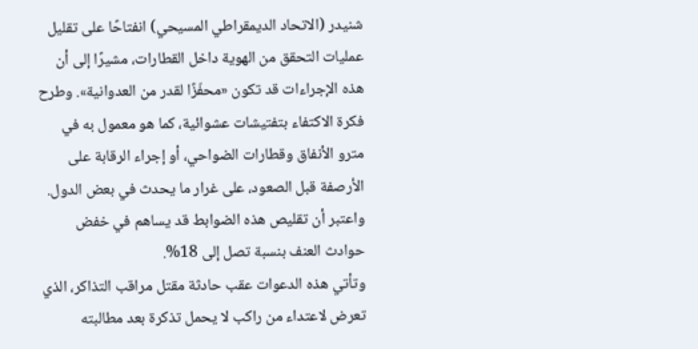شنيدر (الاتحاد الديمقراطي المسيحي) انفتاحًا على تقليل عمليات التحقق من الهوية داخل القطارات، مشيرًا إلى أن هذه الإجراءات قد تكون «محفّزًا لقدر من العدوانية». وطرح فكرة الاكتفاء بتفتيشات عشوائية، كما هو معمول به في مترو الأنفاق وقطارات الضواحي، أو إجراء الرقابة على الأرصفة قبل الصعود، على غرار ما يحدث في بعض الدول. واعتبر أن تقليص هذه الضوابط قد يساهم في خفض حوادث العنف بنسبة تصل إلى 18%.
وتأتي هذه الدعوات عقب حادثة مقتل مراقب التذاكر، الذي تعرض لاعتداء من راكب لا يحمل تذكرة بعد مطالبته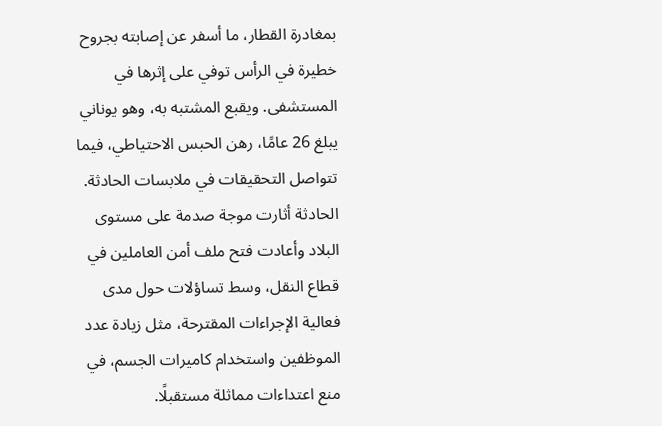بمغادرة القطار، ما أسفر عن إصابته بجروح خطيرة في الرأس توفي على إثرها في المستشفى. ويقبع المشتبه به، وهو يوناني يبلغ 26 عامًا، رهن الحبس الاحتياطي، فيما تتواصل التحقيقات في ملابسات الحادثة.
الحادثة أثارت موجة صدمة على مستوى البلاد وأعادت فتح ملف أمن العاملين في قطاع النقل، وسط تساؤلات حول مدى فعالية الإجراءات المقترحة، مثل زيادة عدد الموظفين واستخدام كاميرات الجسم، في منع اعتداءات مماثلة مستقبلًا.